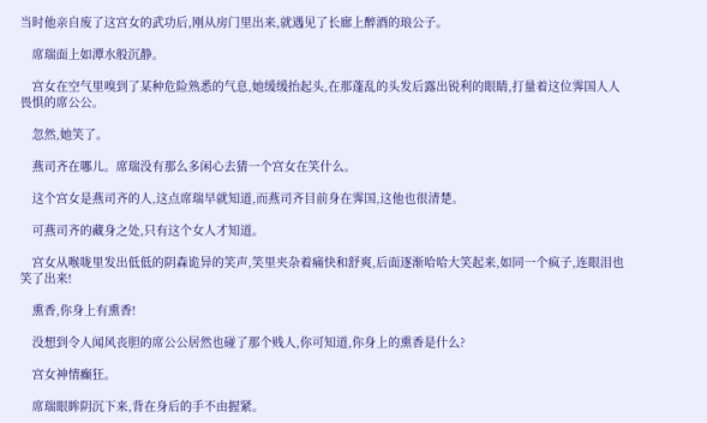当时他亲自废了这宫女的武功后,刚从房门里出来,就遇见了长廊上醉酒的琅公子。

    席瑞面上如潭水般沉静。

    宫女在空气里嗅到了某种危险熟悉的气息,她缓缓抬起头,在那蓬乱的头发后露出锐利的眼睛,打量着这位霁国人人畏惧的席公公。

    忽然,她笑了。

    燕司齐在哪儿。席瑞没有那么多闲心去猜一个宫女在笑什么。

    这个宫女是燕司齐的人,这点席瑞早就知道,而燕司齐目前身在霁国,这他也很清楚。

    可燕司齐的藏身之处,只有这个女人才知道。

    宫女从喉咙里发出低低的阴森诡异的笑声,笑里夹杂着痛快和舒爽,后面逐渐哈哈大笑起来,如同一个疯子,连眼泪也笑了出来!

    熏香,你身上有熏香!

    没想到令人闻风丧胆的席公公居然也碰了那个贱人,你可知道,你身上的熏香是什么?

    宫女神情癫狂。

    席瑞眼眸阴沉下来,背在身后的手不由握紧。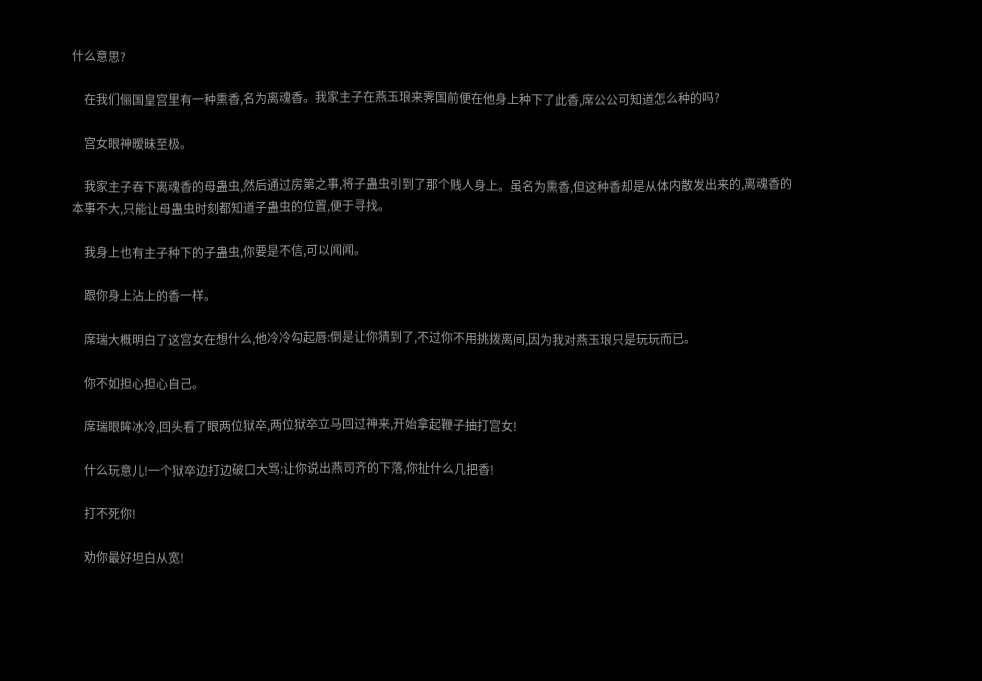什么意思?

    在我们俪国皇宫里有一种熏香,名为离魂香。我家主子在燕玉琅来霁国前便在他身上种下了此香,席公公可知道怎么种的吗?

    宫女眼神暧昧至极。

    我家主子吞下离魂香的母蛊虫,然后通过房第之事,将子蛊虫引到了那个贱人身上。虽名为熏香,但这种香却是从体内散发出来的,离魂香的本事不大,只能让母蛊虫时刻都知道子蛊虫的位置,便于寻找。

    我身上也有主子种下的子蛊虫,你要是不信,可以闻闻。

    跟你身上沾上的香一样。

    席瑞大概明白了这宫女在想什么,他冷冷勾起唇:倒是让你猜到了,不过你不用挑拨离间,因为我对燕玉琅只是玩玩而已。

    你不如担心担心自己。

    席瑞眼眸冰冷,回头看了眼两位狱卒,两位狱卒立马回过神来,开始拿起鞭子抽打宫女!

    什么玩意儿!一个狱卒边打边破口大骂:让你说出燕司齐的下落,你扯什么几把香!

    打不死你!

    劝你最好坦白从宽!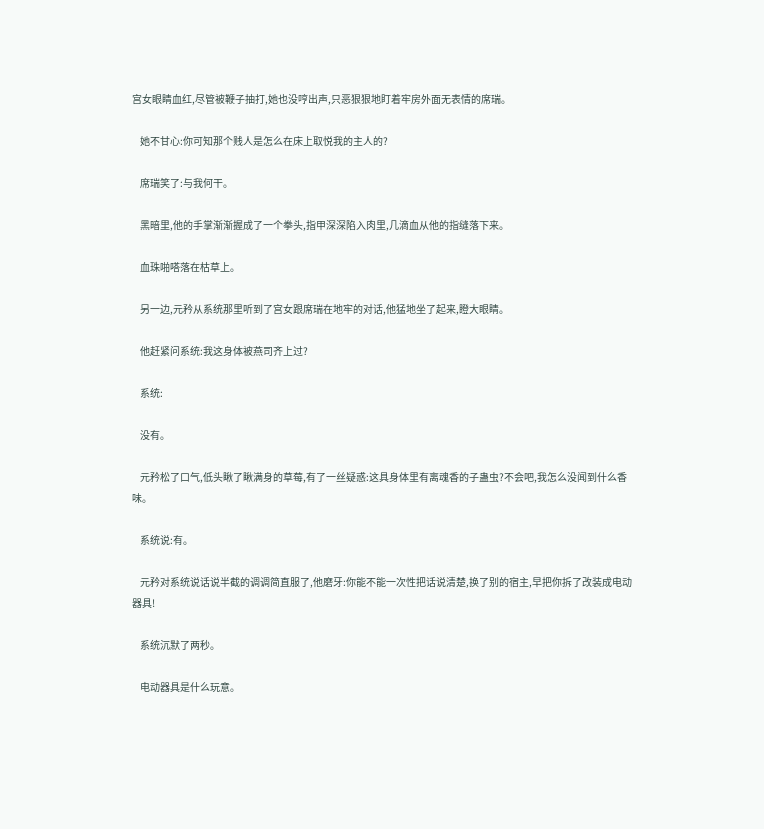宫女眼睛血红,尽管被鞭子抽打,她也没哼出声,只恶狠狠地盯着牢房外面无表情的席瑞。

    她不甘心:你可知那个贱人是怎么在床上取悦我的主人的?

    席瑞笑了:与我何干。

    黑暗里,他的手掌渐渐握成了一个拳头,指甲深深陷入肉里,几滴血从他的指缝落下来。

    血珠啪嗒落在枯草上。

    另一边,元矜从系统那里听到了宫女跟席瑞在地牢的对话,他猛地坐了起来,瞪大眼睛。

    他赶紧问系统:我这身体被燕司齐上过?

    系统:

    没有。

    元矜松了口气,低头瞅了瞅满身的草莓,有了一丝疑惑:这具身体里有离魂香的子蛊虫?不会吧,我怎么没闻到什么香味。

    系统说:有。

    元矜对系统说话说半截的调调简直服了,他磨牙:你能不能一次性把话说清楚,换了别的宿主,早把你拆了改装成电动器具!

    系统沉默了两秒。

    电动器具是什么玩意。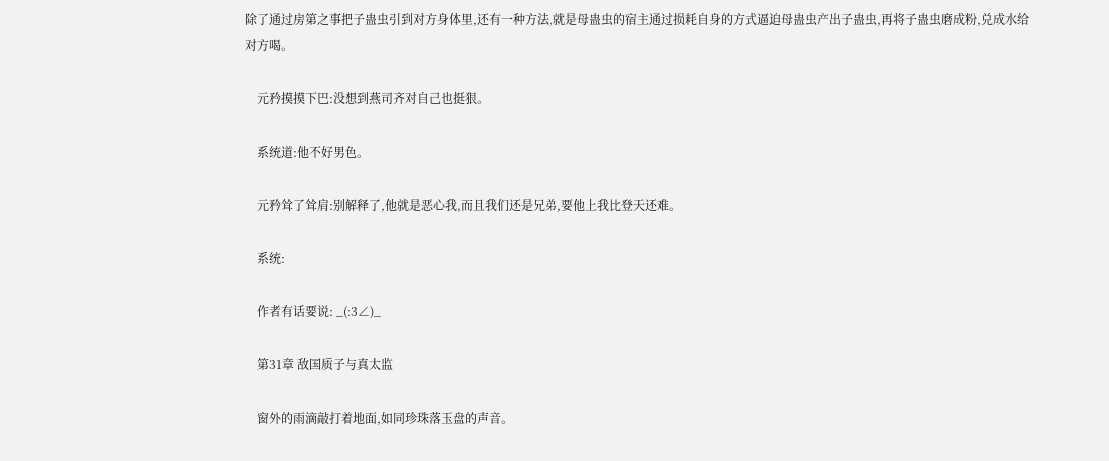除了通过房第之事把子蛊虫引到对方身体里,还有一种方法,就是母蛊虫的宿主通过损耗自身的方式逼迫母蛊虫产出子蛊虫,再将子蛊虫磨成粉,兑成水给对方喝。

    元矜摸摸下巴:没想到燕司齐对自己也挺狠。

    系统道:他不好男色。

    元矜耸了耸肩:别解释了,他就是恶心我,而且我们还是兄弟,要他上我比登天还难。

    系统:

    作者有话要说: _(:3∠)_

    第31章 敌国质子与真太监

    窗外的雨滴敲打着地面,如同珍珠落玉盘的声音。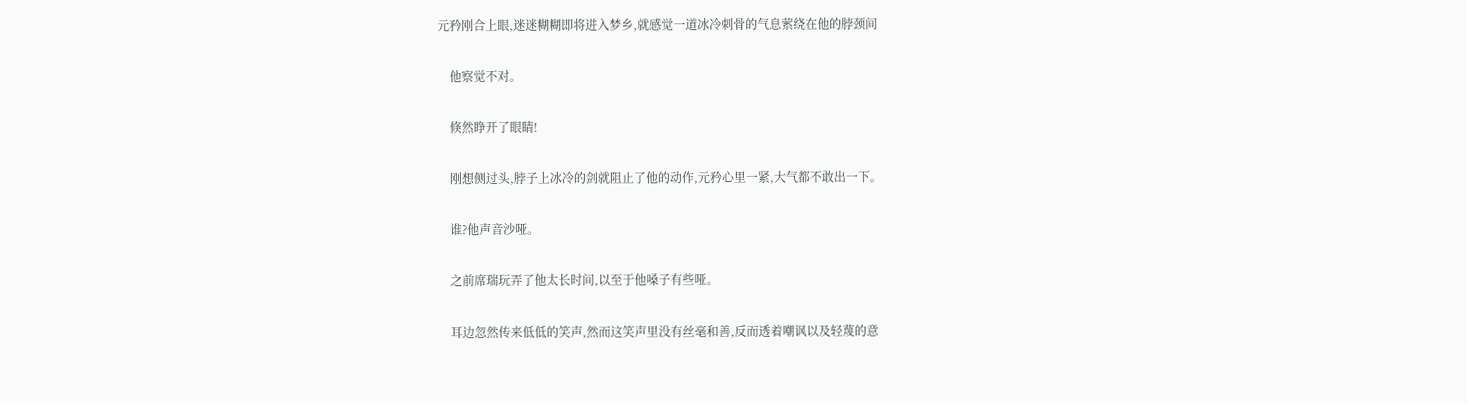元矜刚合上眼,迷迷糊糊即将进入梦乡,就感觉一道冰冷刺骨的气息萦绕在他的脖颈间

    他察觉不对。

    倏然睁开了眼睛!

    刚想侧过头,脖子上冰冷的剑就阻止了他的动作,元矜心里一紧,大气都不敢出一下。

    谁?他声音沙哑。

    之前席瑞玩弄了他太长时间,以至于他嗓子有些哑。

    耳边忽然传来低低的笑声,然而这笑声里没有丝毫和善,反而透着嘲讽以及轻蔑的意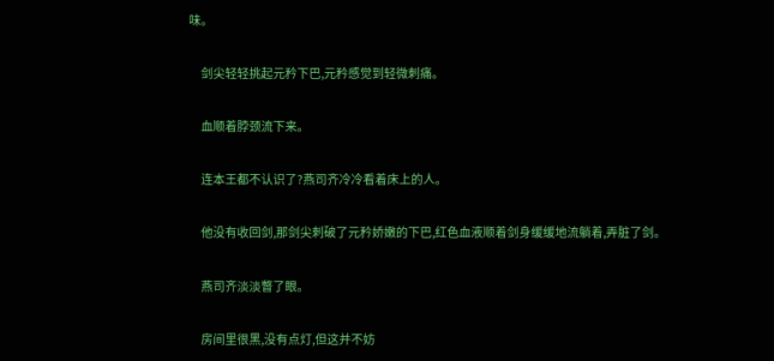味。

    剑尖轻轻挑起元矜下巴,元矜感觉到轻微刺痛。

    血顺着脖颈流下来。

    连本王都不认识了?燕司齐冷冷看着床上的人。

    他没有收回剑,那剑尖刺破了元矜娇嫩的下巴,红色血液顺着剑身缓缓地流躺着,弄脏了剑。

    燕司齐淡淡瞥了眼。

    房间里很黑,没有点灯,但这并不妨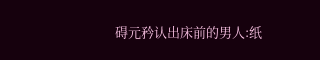碍元矜认出床前的男人:纸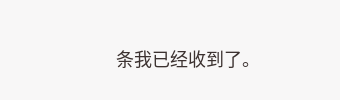条我已经收到了。